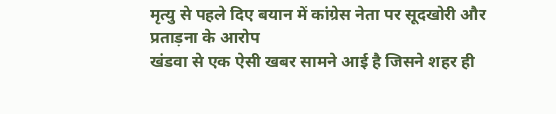मृत्यु से पहले दिए बयान में कांग्रेस नेता पर सूदखोरी और प्रताड़ना के आरोप
खंडवा से एक ऐसी खबर सामने आई है जिसने शहर ही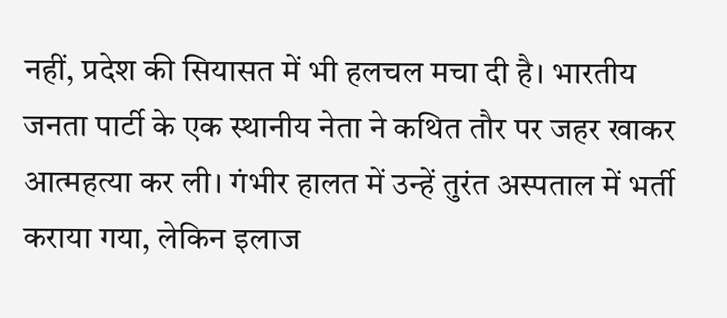नहीं, प्रदेश की सियासत में भी हलचल मचा दी है। भारतीय जनता पार्टी के एक स्थानीय नेता ने कथित तौर पर जहर खाकर आत्महत्या कर ली। गंभीर हालत में उन्हें तुरंत अस्पताल में भर्ती कराया गया, लेकिन इलाज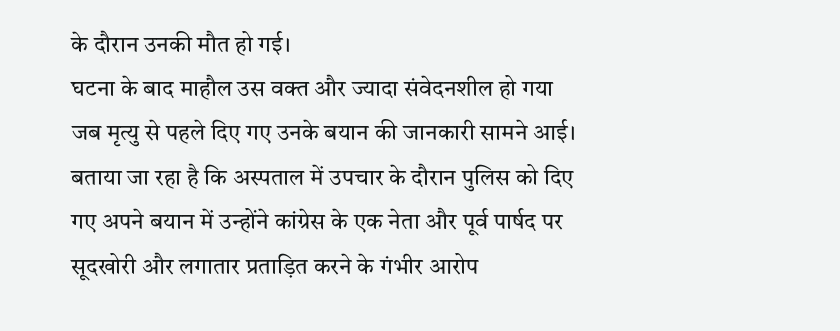के दौरान उनकी मौत हो गई।
घटना के बाद माहौल उस वक्त और ज्यादा संवेदनशील हो गया जब मृत्यु से पहले दिए गए उनके बयान की जानकारी सामने आई। बताया जा रहा है कि अस्पताल में उपचार के दौरान पुलिस को दिए गए अपने बयान में उन्होंने कांग्रेस के एक नेता और पूर्व पार्षद पर सूदखोरी और लगातार प्रताड़ित करने के गंभीर आरोप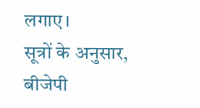लगाए।
सूत्रों के अनुसार, बीजेपी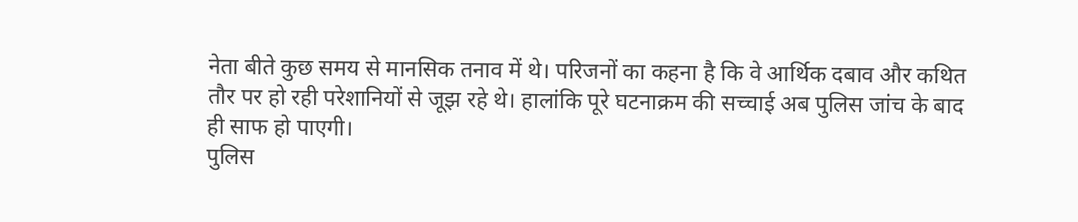नेता बीते कुछ समय से मानसिक तनाव में थे। परिजनों का कहना है कि वे आर्थिक दबाव और कथित तौर पर हो रही परेशानियों से जूझ रहे थे। हालांकि पूरे घटनाक्रम की सच्चाई अब पुलिस जांच के बाद ही साफ हो पाएगी।
पुलिस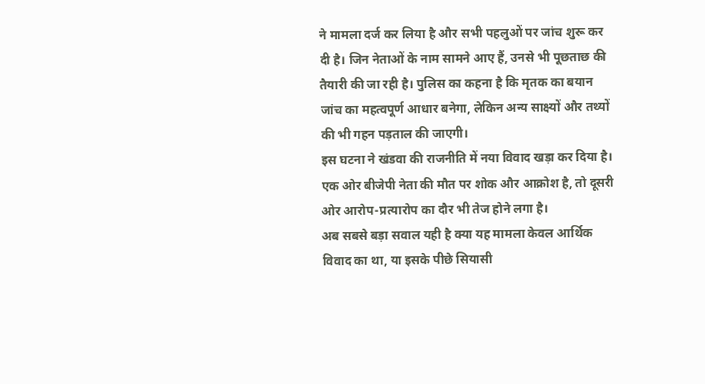ने मामला दर्ज कर लिया है और सभी पहलुओं पर जांच शुरू कर दी है। जिन नेताओं के नाम सामने आए हैं, उनसे भी पूछताछ की तैयारी की जा रही है। पुलिस का कहना है कि मृतक का बयान जांच का महत्वपूर्ण आधार बनेगा, लेकिन अन्य साक्ष्यों और तथ्यों की भी गहन पड़ताल की जाएगी।
इस घटना ने खंडवा की राजनीति में नया विवाद खड़ा कर दिया है। एक ओर बीजेपी नेता की मौत पर शोक और आक्रोश है, तो दूसरी ओर आरोप-प्रत्यारोप का दौर भी तेज होने लगा है।
अब सबसे बड़ा सवाल यही है क्या यह मामला केवल आर्थिक विवाद का था, या इसके पीछे सियासी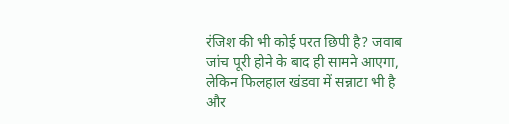रंजिश की भी कोई परत छिपी है? जवाब जांच पूरी होने के बाद ही सामने आएगा, लेकिन फिलहाल खंडवा में सन्नाटा भी है और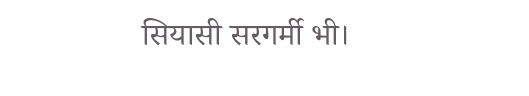सियासी सरगर्मी भी।